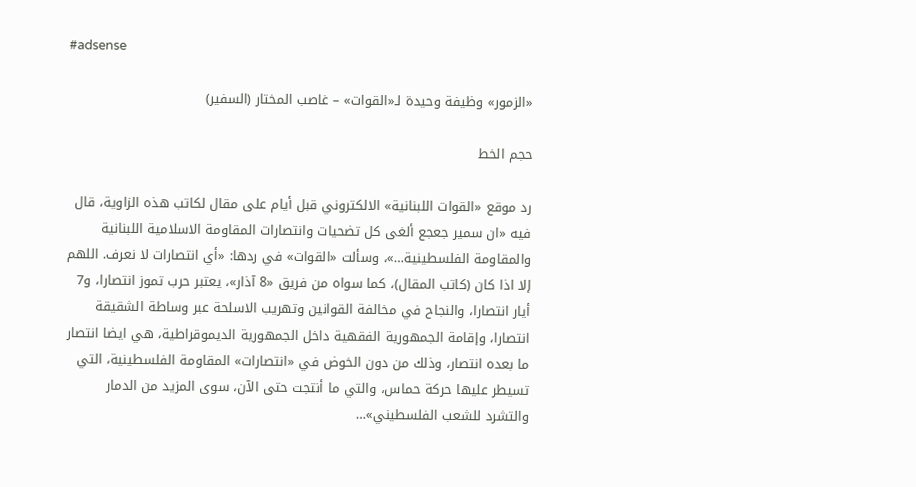#adsense

«الزمور» وظيفة وحيدة لـ«القوات» – غاصب المختار (السفير)

حجم الخط

رد موقع «القوات اللبنانية» الالكتروني قبل أيام على مقال لكاتب هذه الزاوية، قال فيه «ان سمير جعجع ألغى كل تضحيات وانتصارات المقاومة الاسلامية اللبنانية والمقاومة الفلسطينية…»، وسألت «القوات» في ردها: «أي انتصارات لا نعرف. اللهم إلا اذا كان (كاتب المقال)، كما سواه من فريق «8 آذار»، يعتبر حرب تموز انتصارا، و7 أيار انتصارا، والنجاح في مخالفة القوانين وتهريب الاسلحة عبر وساطة الشقيقة انتصارا، وإقامة الجمهورية الفقهية داخل الجمهورية الديموقراطية، هي ايضا انتصار ما بعده انتصار، وذلك من دون الخوض في «انتصارات» المقاومة الفلسطينية، التي تسيطر عليها حركة حماس، والتي ما أنتجت حتى الآن، سوى المزيد من الدمار والتشرد للشعب الفلسطيني»…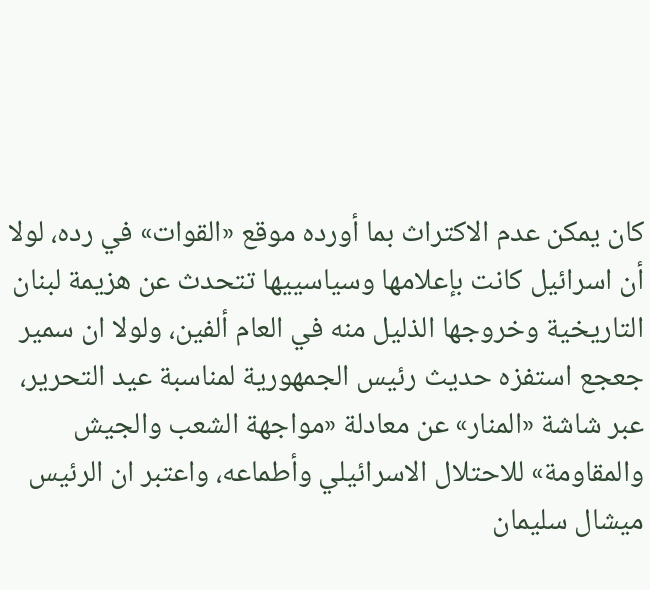كان يمكن عدم الاكتراث بما أورده موقع «القوات» في رده، لولا أن اسرائيل كانت بإعلامها وسياسييها تتحدث عن هزيمة لبنان التاريخية وخروجها الذليل منه في العام ألفين، ولولا ان سمير جعجع استفزه حديث رئيس الجمهورية لمناسبة عيد التحرير، عبر شاشة «المنار» عن معادلة «مواجهة الشعب والجيش والمقاومة» للاحتلال الاسرائيلي وأطماعه، واعتبر ان الرئيس ميشال سليمان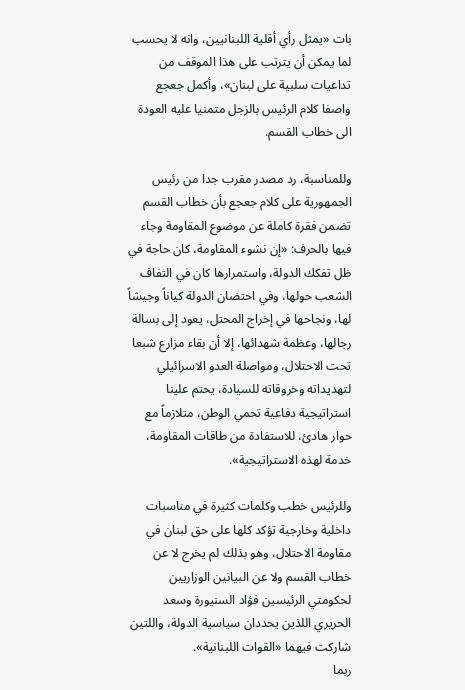بات «يمثل رأي أقلية اللبنانيين، وانه لا يحسب لما يمكن أن يترتب على هذا الموقف من تداعيات سلبية على لبنان»، وأكمل جعجع واصفا كلام الرئيس بالزجل متمنيا عليه العودة الى خطاب القسم.

وللمناسبة، رد مصدر مقرب جدا من رئيس الجمهورية على كلام جعجع بأن خطاب القسم تضمن فقرة كاملة عن موضوع المقاومة وجاء فيها بالحرف: «إن نشوء المقاومة، كان حاجة في ظل تفكك الدولة، واستمرارها كان في التفاف الشعب حولها، وفي احتضان الدولة كياناً وجيشاً لها، ونجاحها في إخراج المحتل، يعود إلى بسالة رجالها، وعظمة شهدائها، إلا أن بقاء مزارع شبعا تحت الاحتلال، ومواصلة العدو الاسرائيلي لتهديداته وخروقاته للسيادة، يحتم علينا استراتيجية دفاعية تحمي الوطن، متلازماً مع حوار هادئ، للاستفادة من طاقات المقاومة، خدمة لهذه الاستراتيجية».

وللرئيس خطب وكلمات كثيرة في مناسبات داخلية وخارجية تؤكد كلها على حق لبنان في مقاومة الاحتلال، وهو بذلك لم يخرج لا عن خطاب القسم ولا عن البيانين الوزاريين لحكومتي الرئيسين فؤاد السنيورة وسعد الحريري اللذين يحددان سياسية الدولة، واللتين شاركت فيهما «القوات اللبنانية».
ربما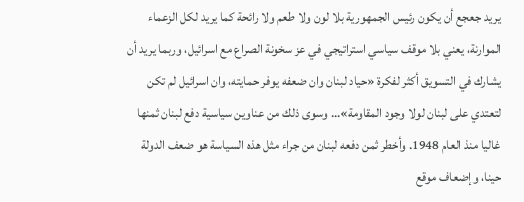يريد جعجع أن يكون رئيس الجمهورية بلا لون ولا طعم ولا رائحة كما يريد لكل الزعماء الموارنة، يعني بلا موقف سياسي استراتيجي في عز سخونة الصراع مع اسرائيل، وربما يريد أن يشارك في التسويق أكثر لفكرة «حياد لبنان وان ضعفه يوفر حمايته، وان اسرائيل لم تكن لتعتدي على لبنان لولا وجود المقاومة»… وسوى ذلك من عناوين سياسية دفع لبنان ثمنها غاليا منذ العام 1948. وأخطر ثمن دفعه لبنان من جراء مثل هذه السياسة هو ضعف الدولة حينا، وإضعاف موقع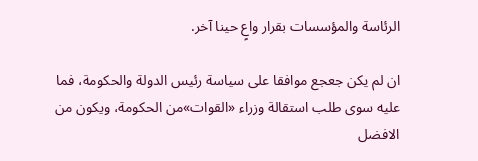الرئاسة والمؤسسات بقرار واعٍ حينا آخر.

ان لم يكن جعجع موافقا على سياسة رئيس الدولة والحكومة، فما عليه سوى طلب استقالة وزراء «القوات»من الحكومة، ويكون من الافضل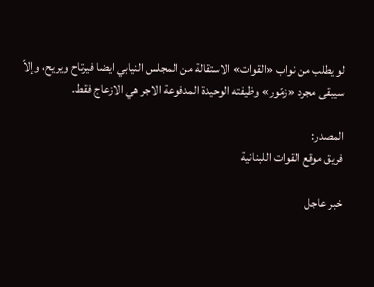لو يطلب من نواب «القوات» الاستقالة من المجلس النيابي ايضا فيرتاح ويريح، وإلاّ سيبقى مجرد «زمّور» وظيفته الوحيدة المدفوعة الاجر هي الازعاج فقط.

المصدر:
فريق موقع القوات اللبنانية

خبر عاجل